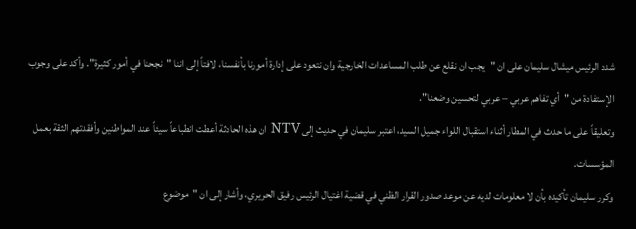شدد الرئيس ميشال سليمان على ان "يجب ان نقلع عن طلب المساعدات الخارجية وان نتعود على إدارة أمورنا بأنفسنا، لافتاً إلى اننا "نجحنا في أمور كثيرة". وأكد على وجوب الإستفادة من "أي تفاهم عربي – عربي لتحسين وضعنا".
وتعليقاً على ما حدث في المطار أثناء استقبال اللواء جميل السيد، اعتبر سليمان في حديث إلى NTV ان هذه الحادثة أعطت انطباعاً سيئاً عند المواطنين وأفقدتهم الثقة بعمل المؤسسات.
وكرر سليمان تأكيده بأن لا معلومات لديه عن موعد صدور القرار الظني في قضية اغتيال الرئيس رفيق الحريري، وأشار إلى ان "موضوع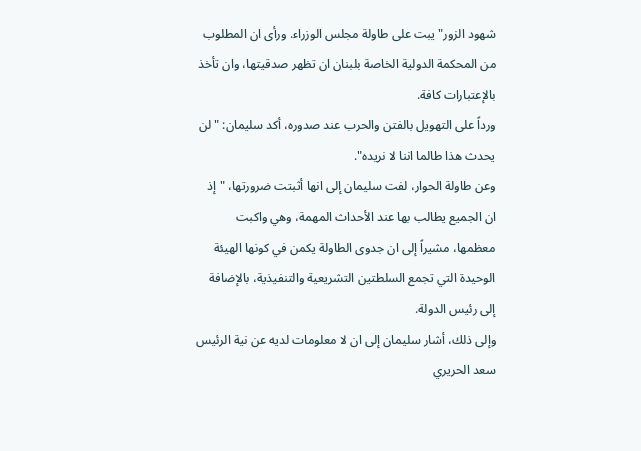شهود الزور" يبت على طاولة مجلس الوزراء. ورأى ان المطلوب من المحكمة الدولية الخاصة بلبنان ان تظهر صدقيتها، وان تأخذ بالإعتبارات كافة.
ورداً على التهويل بالفتن والحرب عند صدوره، أكد سليمان: "لن يحدث هذا طالما اننا لا نريده".
وعن طاولة الحوار، لفت سليمان إلى انها أثبتت ضرورتها، "إذ ان الجميع يطالب بها عند الأحداث المهمة، وهي واكبت معظمها، مشيراً إلى ان جدوى الطاولة يكمن في كونها الهيئة الوحيدة التي تجمع السلطتين التشريعية والتنفيذية، بالإضافة إلى رئيس الدولة.
وإلى ذلك، أشار سليمان إلى ان لا معلومات لديه عن نية الرئيس سعد الحريري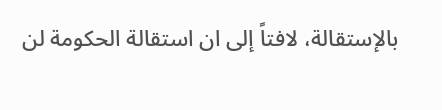بالإستقالة، لافتاً إلى ان استقالة الحكومة لن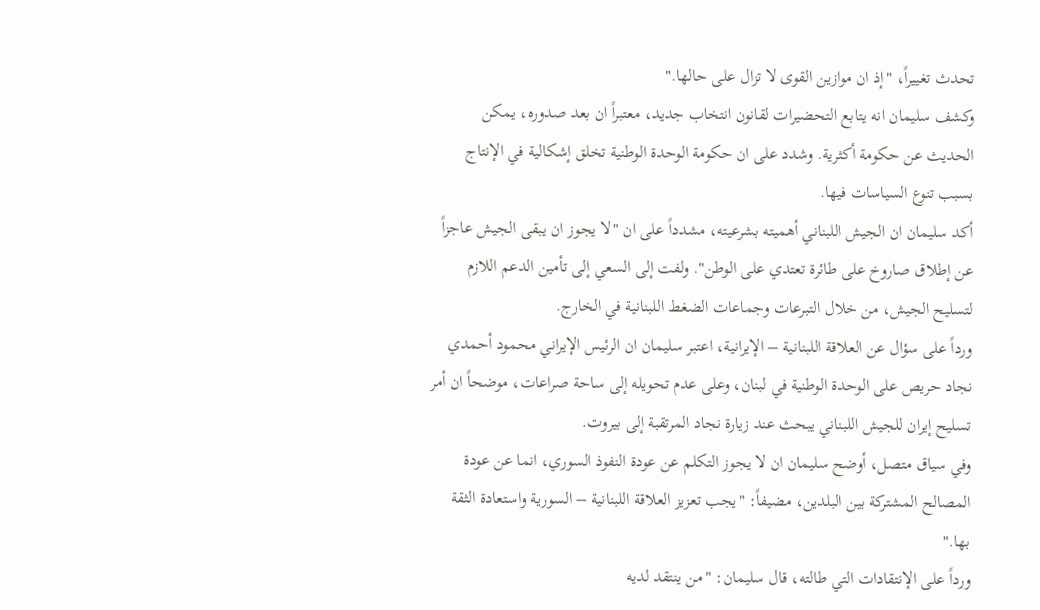تحدث تغييراً، "إذ ان موازين القوى لا تزال على حالها."
وكشف سليمان انه يتابع التحضيرات لقانون انتخاب جديد، معتبراً ان بعد صدوره، يمكن الحديث عن حكومة أكثرية. وشدد على ان حكومة الوحدة الوطنية تخلق إشكالية في الإنتاج بسبب تنوع السياسات فيها.
أكد سليمان ان الجيش اللبناني أهميته بشرعيته، مشدداً على ان "لا يجوز ان يبقى الجيش عاجزاً عن إطلاق صاروخ على طائرة تعتدي على الوطن". ولفت إلى السعي إلى تأمين الدعم اللازم لتسليح الجيش، من خلال التبرعات وجماعات الضغط اللبنانية في الخارج.
ورداً على سؤال عن العلاقة اللبنانية – الإيرانية، اعتبر سليمان ان الرئيس الإيراني محمود أحمدي نجاد حريص على الوحدة الوطنية في لبنان، وعلى عدم تحويله إلى ساحة صراعات، موضحاً ان أمر تسليح إيران للجيش اللبناني يبحث عند زيارة نجاد المرتقبة إلى بيروت.
وفي سياق متصل، أوضح سليمان ان لا يجوز التكلم عن عودة النفوذ السوري، انما عن عودة المصالح المشتركة بين البلدين، مضيفاً: "يجب تعزيز العلاقة اللبنانية – السورية واستعادة الثقة بها."
ورداً على الإنتقادات التي طالته، قال سليمان: "من ينتقد لديه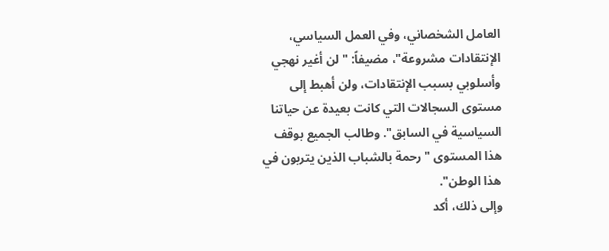العامل الشخصاني، وفي العمل السياسي، الإنتقادات مشروعة"، مضيفاً: "لن أغير نهجي وأسلوبي بسبب الإنتقادات، ولن أهبط إلى مستوى السجالات التي كانت بعيدة عن حياتنا السياسية في السابق". وطالب الجميع بوقف هذا المستوى "رحمة بالشباب الذين يتربون في هذا الوطن".
وإلى ذلك، أكد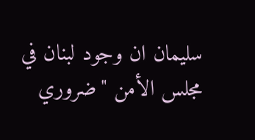سليمان ان وجود لبنان في مجلس الأمن "ضروري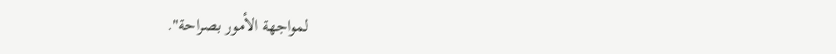لمواجهة الأمور بصراحة".